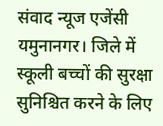संवाद न्यूज एजेंसी
यमुनानगर। जिले में स्कूली बच्चों की सुरक्षा सुनिश्चित करने के लिए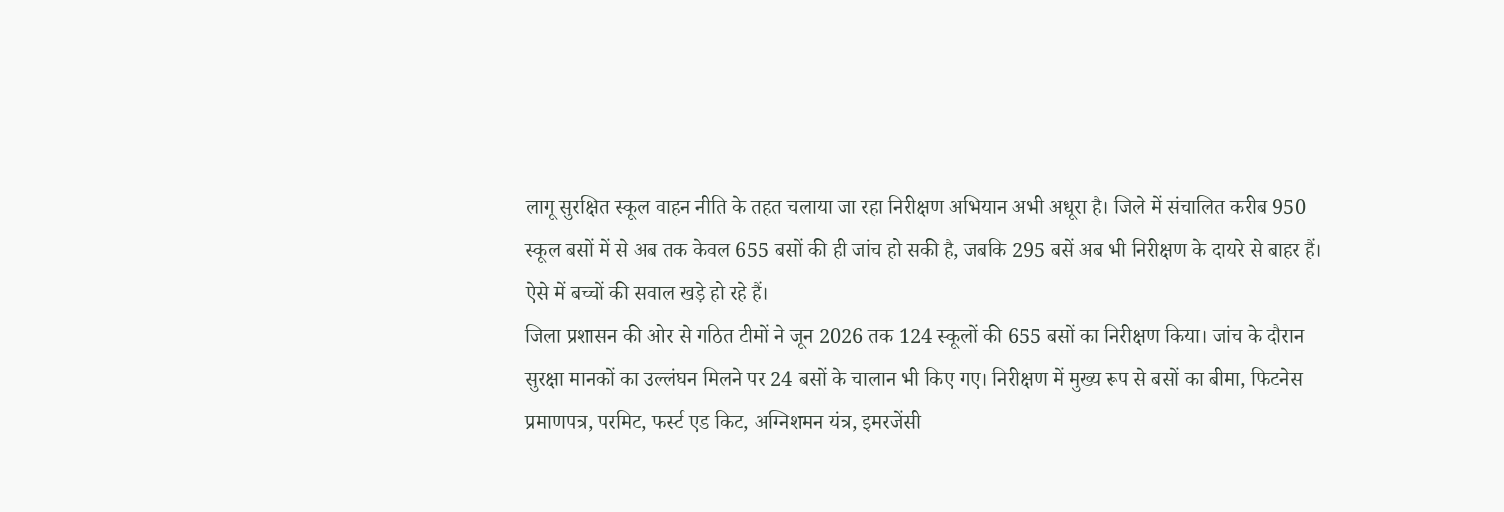लागू सुरक्षित स्कूल वाहन नीति के तहत चलाया जा रहा निरीक्षण अभियान अभी अधूरा है। जिले में संचालित करीब 950 स्कूल बसों में से अब तक केवल 655 बसों की ही जांच हो सकी है, जबकि 295 बसें अब भी निरीक्षण के दायरे से बाहर हैं। ऐसे में बच्चों की सवाल खड़े हो रहे हैं।
जिला प्रशासन की ओर से गठित टीमों ने जून 2026 तक 124 स्कूलों की 655 बसों का निरीक्षण किया। जांच के दौरान सुरक्षा मानकों का उल्लंघन मिलने पर 24 बसों के चालान भी किए गए। निरीक्षण में मुख्य रूप से बसों का बीमा, फिटनेस प्रमाणपत्र, परमिट, फर्स्ट एड किट, अग्निशमन यंत्र, इमरजेंसी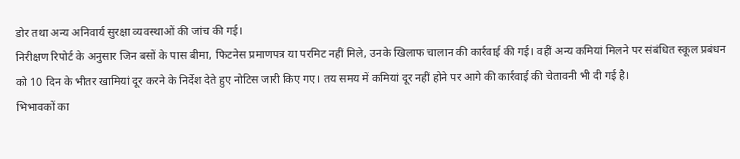डोर तथा अन्य अनिवार्य सुरक्षा व्यवस्थाओं की जांच की गई।
निरीक्षण रिपोर्ट के अनुसार जिन बसों के पास बीमा, फिटनेस प्रमाणपत्र या परमिट नहीं मिले, उनके खिलाफ चालान की कार्रवाई की गई। वहीं अन्य कमियां मिलने पर संबंधित स्कूल प्रबंधन को 10 दिन के भीतर खामियां दूर करने के निर्देश देते हुए नोटिस जारी किए गए। तय समय में कमियां दूर नहीं होने पर आगे की कार्रवाई की चेतावनी भी दी गई है।
भिभावकों का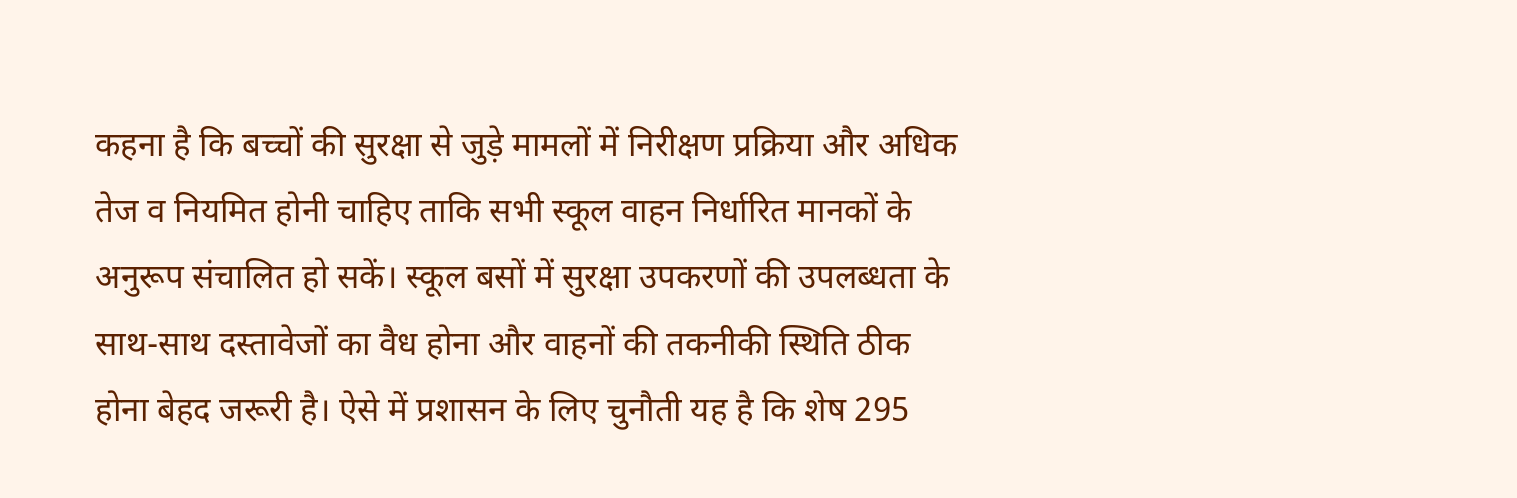कहना है कि बच्चों की सुरक्षा से जुड़े मामलों में निरीक्षण प्रक्रिया और अधिक तेज व नियमित होनी चाहिए ताकि सभी स्कूल वाहन निर्धारित मानकों के अनुरूप संचालित हो सकें। स्कूल बसों में सुरक्षा उपकरणों की उपलब्धता के साथ-साथ दस्तावेजों का वैध होना और वाहनों की तकनीकी स्थिति ठीक होना बेहद जरूरी है। ऐसे में प्रशासन के लिए चुनौती यह है कि शेष 295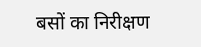बसों का निरीक्षण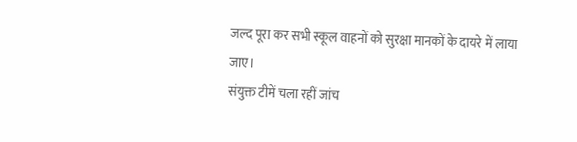जल्द पूरा कर सभी स्कूल वाहनों को सुरक्षा मानकों के दायरे में लाया जाए।
संयुक्त टीमें चला रहीं जांच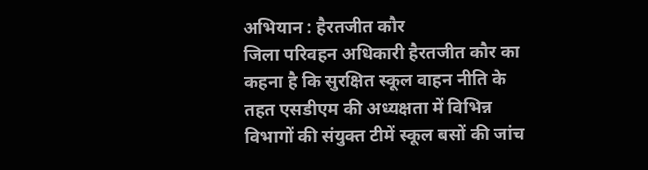अभियान : हैरतजीत कौर
जिला परिवहन अधिकारी हैरतजीत कौर का कहना है कि सुरक्षित स्कूल वाहन नीति के तहत एसडीएम की अध्यक्षता में विभिन्न विभागों की संयुक्त टीमें स्कूल बसों की जांच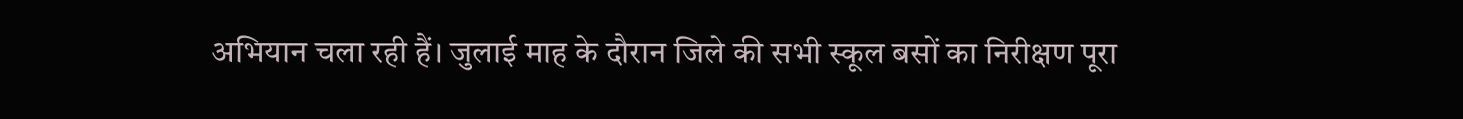अभियान चला रही हैं। जुलाई माह के दौरान जिले की सभी स्कूल बसों का निरीक्षण पूरा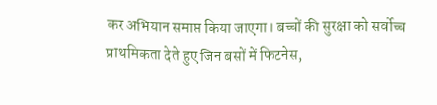कर अभियान समाप्त किया जाएगा। बच्चों की सुरक्षा को सर्वोच्च प्राथमिकता देते हुए जिन बसों में फिटनेस,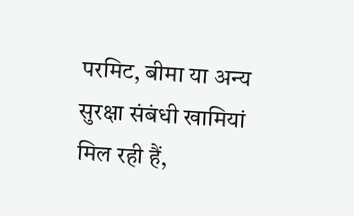परमिट, बीमा या अन्य सुरक्षा संबंधी खामियां मिल रही हैं,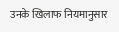उनके खिलाफ नियमानुसार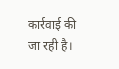कार्रवाई की जा रही है।